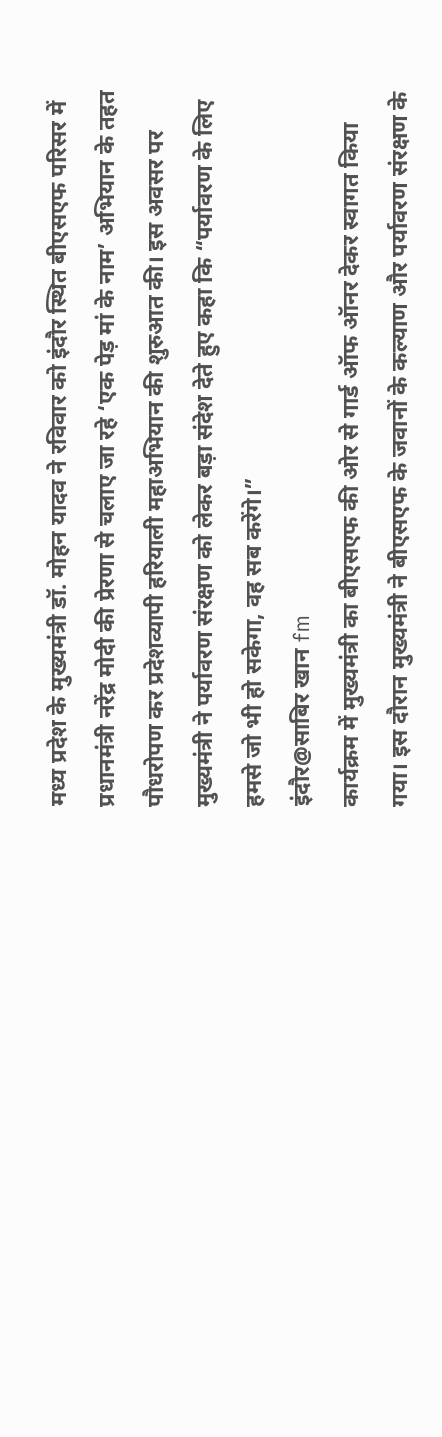मध्य प्रदेश के मुख्यमंत्री डॉ. मोहन यादव ने रविवार को इंदौर स्थित बीएसएफ परिसर में प्रधानमंत्री नरेंद्र मोदी की प्रेरणा से चलाए जा रहे ‘एक पेड़ मां के नाम’ अभियान के तहत पौधरोपण कर प्रदेशव्यापी हरियाली महाअभियान की शुरुआत की। इस अवसर पर मुख्यमंत्री ने पर्यावरण संरक्षण को लेकर बड़ा संदेश देते हुए कहा कि “पर्यावरण के लिए हमसे जो भी हो सकेगा, वह सब करेंगे।”
इंदौर@साबिर खान fm
कार्यक्रम में मुख्यमंत्री का बीएसएफ की ओर से गार्ड ऑफ ऑनर देकर स्वागत किया गया। इस दौरान मुख्यमंत्री ने बीएसएफ के जवानों के कल्याण और पर्यावरण संरक्षण के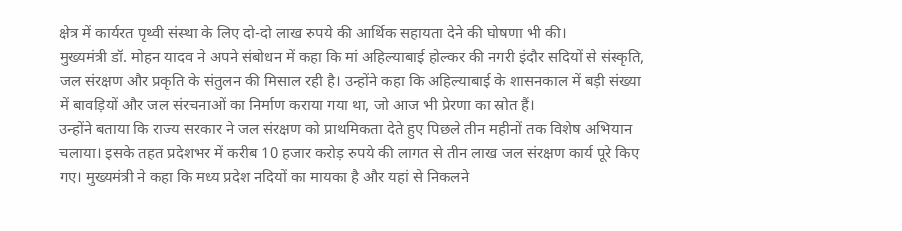क्षेत्र में कार्यरत पृथ्वी संस्था के लिए दो-दो लाख रुपये की आर्थिक सहायता देने की घोषणा भी की।
मुख्यमंत्री डॉ. मोहन यादव ने अपने संबोधन में कहा कि मां अहिल्याबाई होल्कर की नगरी इंदौर सदियों से संस्कृति, जल संरक्षण और प्रकृति के संतुलन की मिसाल रही है। उन्होंने कहा कि अहिल्याबाई के शासनकाल में बड़ी संख्या में बावड़ियों और जल संरचनाओं का निर्माण कराया गया था, जो आज भी प्रेरणा का स्रोत हैं।
उन्होंने बताया कि राज्य सरकार ने जल संरक्षण को प्राथमिकता देते हुए पिछले तीन महीनों तक विशेष अभियान चलाया। इसके तहत प्रदेशभर में करीब 10 हजार करोड़ रुपये की लागत से तीन लाख जल संरक्षण कार्य पूरे किए गए। मुख्यमंत्री ने कहा कि मध्य प्रदेश नदियों का मायका है और यहां से निकलने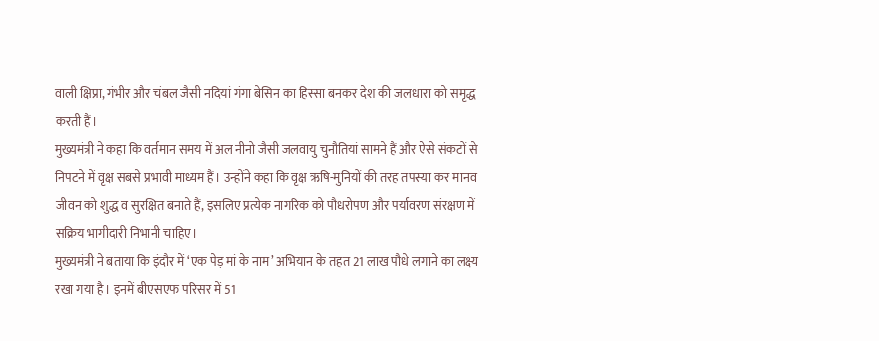वाली क्षिप्रा, गंभीर और चंबल जैसी नदियां गंगा बेसिन का हिस्सा बनकर देश की जलधारा को समृद्ध करती हैं।
मुख्यमंत्री ने कहा कि वर्तमान समय में अल नीनो जैसी जलवायु चुनौतियां सामने हैं और ऐसे संकटों से निपटने में वृक्ष सबसे प्रभावी माध्यम हैं। उन्होंने कहा कि वृक्ष ऋषि-मुनियों की तरह तपस्या कर मानव जीवन को शुद्ध व सुरक्षित बनाते हैं, इसलिए प्रत्येक नागरिक को पौधरोपण और पर्यावरण संरक्षण में सक्रिय भागीदारी निभानी चाहिए।
मुख्यमंत्री ने बताया कि इंदौर में ‘एक पेड़ मां के नाम’ अभियान के तहत 21 लाख पौधे लगाने का लक्ष्य रखा गया है। इनमें बीएसएफ परिसर में 51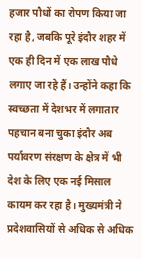हजार पौधों का रोपण किया जा रहा है, जबकि पूरे इंदौर शहर में एक ही दिन में एक लाख पौधे लगाए जा रहे हैं। उन्होंने कहा कि स्वच्छता में देशभर में लगातार पहचान बना चुका इंदौर अब पर्यावरण संरक्षण के क्षेत्र में भी देश के लिए एक नई मिसाल कायम कर रहा है। मुख्यमंत्री ने प्रदेशवासियों से अधिक से अधिक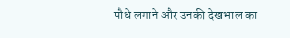पौधे लगाने और उनकी देखभाल का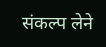संकल्प लेने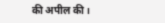की अपील की।